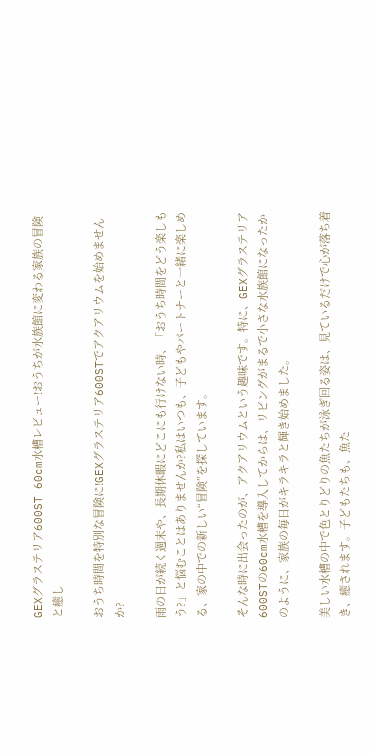GEXグラステリア600ST 60cm水槽レビュー!おうちが水族館に変わる家族の冒険と癒し

おうち時間を特別な冒険に!GEXグラステリア600STでアクアリウムを始めませんか?

雨の日が続く週末や、長期休暇にどこにも行けない時、「おうち時間をどう楽しもう?」と悩むことはありませんか?私はいつも、子どもやパートナーと一緒に楽しめる、家の中での新しい“冒険”を探しています。

そんな時に出会ったのが、アクアリウムという趣味です。特に、GEXグラステリア600STの60cm水槽を導入してからは、リビングがまるで小さな水族館になったかのように、家族の毎日がキラキラと輝き始めました。

美しい水槽の中で色とりどりの魚たちが泳ぎ回る姿は、見ているだけで心が落ち着き、癒されます。子どもたちも、魚た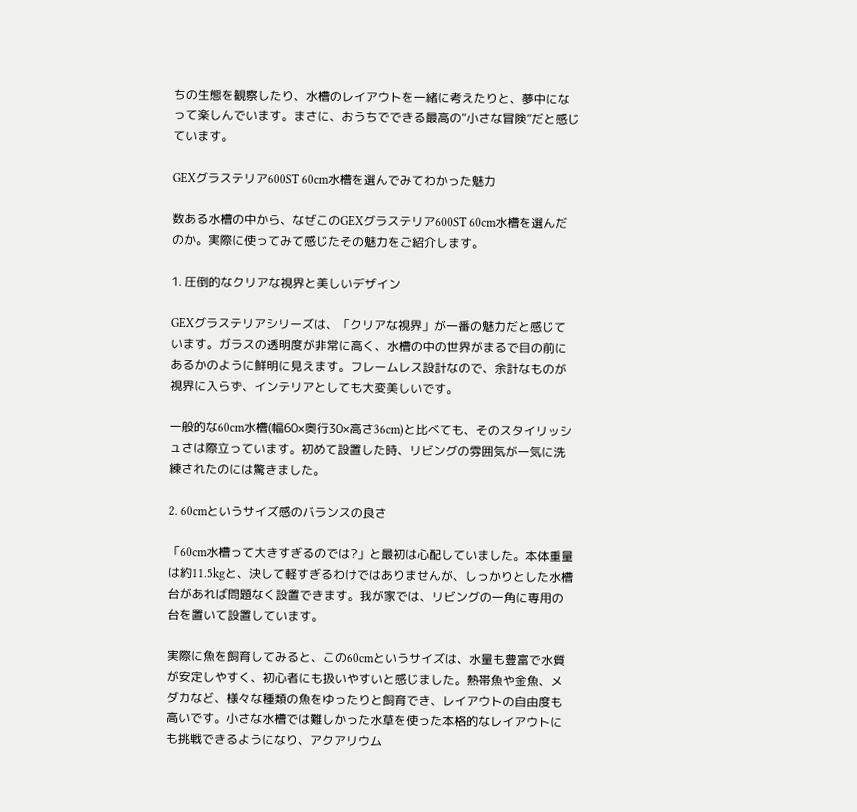ちの生態を観察したり、水槽のレイアウトを一緒に考えたりと、夢中になって楽しんでいます。まさに、おうちでできる最高の“小さな冒険”だと感じています。

GEXグラステリア600ST 60cm水槽を選んでみてわかった魅力

数ある水槽の中から、なぜこのGEXグラステリア600ST 60cm水槽を選んだのか。実際に使ってみて感じたその魅力をご紹介します。

1. 圧倒的なクリアな視界と美しいデザイン

GEXグラステリアシリーズは、「クリアな視界」が一番の魅力だと感じています。ガラスの透明度が非常に高く、水槽の中の世界がまるで目の前にあるかのように鮮明に見えます。フレームレス設計なので、余計なものが視界に入らず、インテリアとしても大変美しいです。

一般的な60cm水槽(幅60×奥行30×高さ36cm)と比べても、そのスタイリッシュさは際立っています。初めて設置した時、リビングの雰囲気が一気に洗練されたのには驚きました。

2. 60cmというサイズ感のバランスの良さ

「60cm水槽って大きすぎるのでは?」と最初は心配していました。本体重量は約11.5kgと、決して軽すぎるわけではありませんが、しっかりとした水槽台があれば問題なく設置できます。我が家では、リビングの一角に専用の台を置いて設置しています。

実際に魚を飼育してみると、この60cmというサイズは、水量も豊富で水質が安定しやすく、初心者にも扱いやすいと感じました。熱帯魚や金魚、メダカなど、様々な種類の魚をゆったりと飼育でき、レイアウトの自由度も高いです。小さな水槽では難しかった水草を使った本格的なレイアウトにも挑戦できるようになり、アクアリウム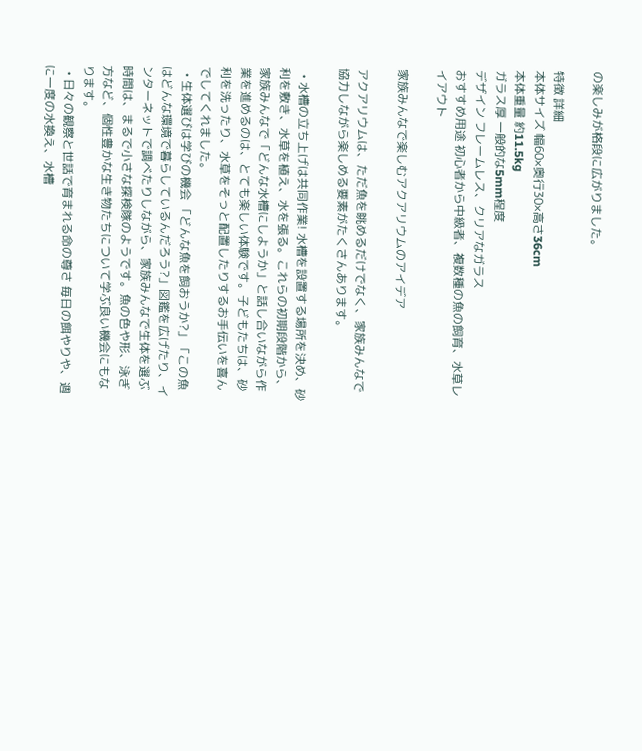の楽しみが格段に広がりました。

特徴 詳細
本体サイズ 幅60×奥行30×高さ36cm
本体重量 約11.5kg
ガラス厚 一般的な5mm程度
デザイン フレームレス、クリアなガラス
おすすめ用途 初心者から中級者、複数種の魚の飼育、水草レイアウト

家族みんなで楽しむアクアリウムのアイデア

アクアリウムは、ただ魚を眺めるだけでなく、家族みんなで協力しながら楽しめる要素がたくさんあります。

  • 水槽の立ち上げは共同作業! 水槽を設置する場所を決め、砂利を敷き、水草を植え、水を張る。これらの初期段階から、家族みんなで「どんな水槽にしようか」と話し合いながら作業を進めるのは、とても楽しい体験です。子どもたちは、砂利を洗ったり、水草をそっと配置したりするお手伝いを喜んでしてくれました。
  • 生体選びは学びの機会 「どんな魚を飼おうか?」「この魚はどんな環境で暮らしているんだろう?」図鑑を広げたり、インターネットで調べたりしながら、家族みんなで生体を選ぶ時間は、まるで小さな探検隊のようです。魚の色や形、泳ぎ方など、個性豊かな生き物たちについて学ぶ良い機会にもなります。
  • 日々の観察と世話で育まれる命の尊さ 毎日の餌やりや、週に一度の水換え、水槽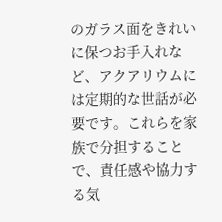のガラス面をきれいに保つお手入れなど、アクアリウムには定期的な世話が必要です。これらを家族で分担することで、責任感や協力する気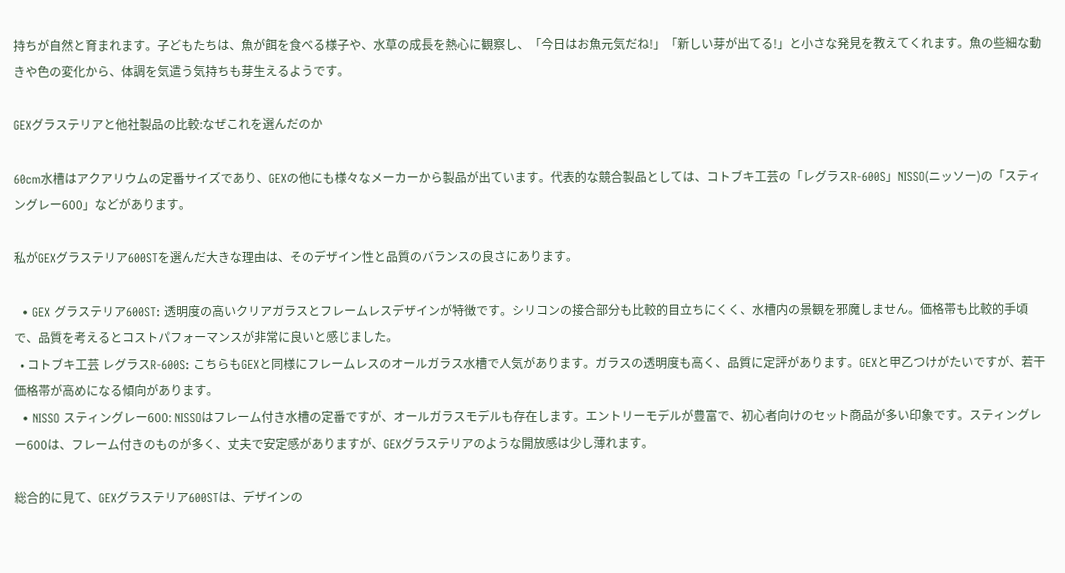持ちが自然と育まれます。子どもたちは、魚が餌を食べる様子や、水草の成長を熱心に観察し、「今日はお魚元気だね!」「新しい芽が出てる!」と小さな発見を教えてくれます。魚の些細な動きや色の変化から、体調を気遣う気持ちも芽生えるようです。

GEXグラステリアと他社製品の比較:なぜこれを選んだのか

60cm水槽はアクアリウムの定番サイズであり、GEXの他にも様々なメーカーから製品が出ています。代表的な競合製品としては、コトブキ工芸の「レグラスR-600S」NISSO(ニッソー)の「スティングレー600」などがあります。

私がGEXグラステリア600STを選んだ大きな理由は、そのデザイン性と品質のバランスの良さにあります。

  • GEX グラステリア600ST: 透明度の高いクリアガラスとフレームレスデザインが特徴です。シリコンの接合部分も比較的目立ちにくく、水槽内の景観を邪魔しません。価格帯も比較的手頃で、品質を考えるとコストパフォーマンスが非常に良いと感じました。
  • コトブキ工芸 レグラスR-600S: こちらもGEXと同様にフレームレスのオールガラス水槽で人気があります。ガラスの透明度も高く、品質に定評があります。GEXと甲乙つけがたいですが、若干価格帯が高めになる傾向があります。
  • NISSO スティングレー600: NISSOはフレーム付き水槽の定番ですが、オールガラスモデルも存在します。エントリーモデルが豊富で、初心者向けのセット商品が多い印象です。スティングレー600は、フレーム付きのものが多く、丈夫で安定感がありますが、GEXグラステリアのような開放感は少し薄れます。

総合的に見て、GEXグラステリア600STは、デザインの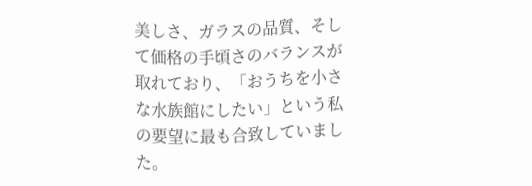美しさ、ガラスの品質、そして価格の手頃さのバランスが取れており、「おうちを小さな水族館にしたい」という私の要望に最も合致していました。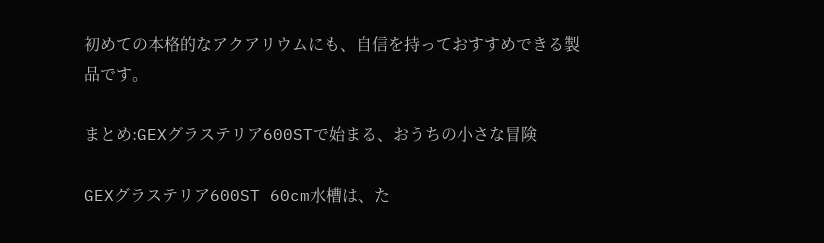初めての本格的なアクアリウムにも、自信を持っておすすめできる製品です。

まとめ:GEXグラステリア600STで始まる、おうちの小さな冒険

GEXグラステリア600ST 60cm水槽は、た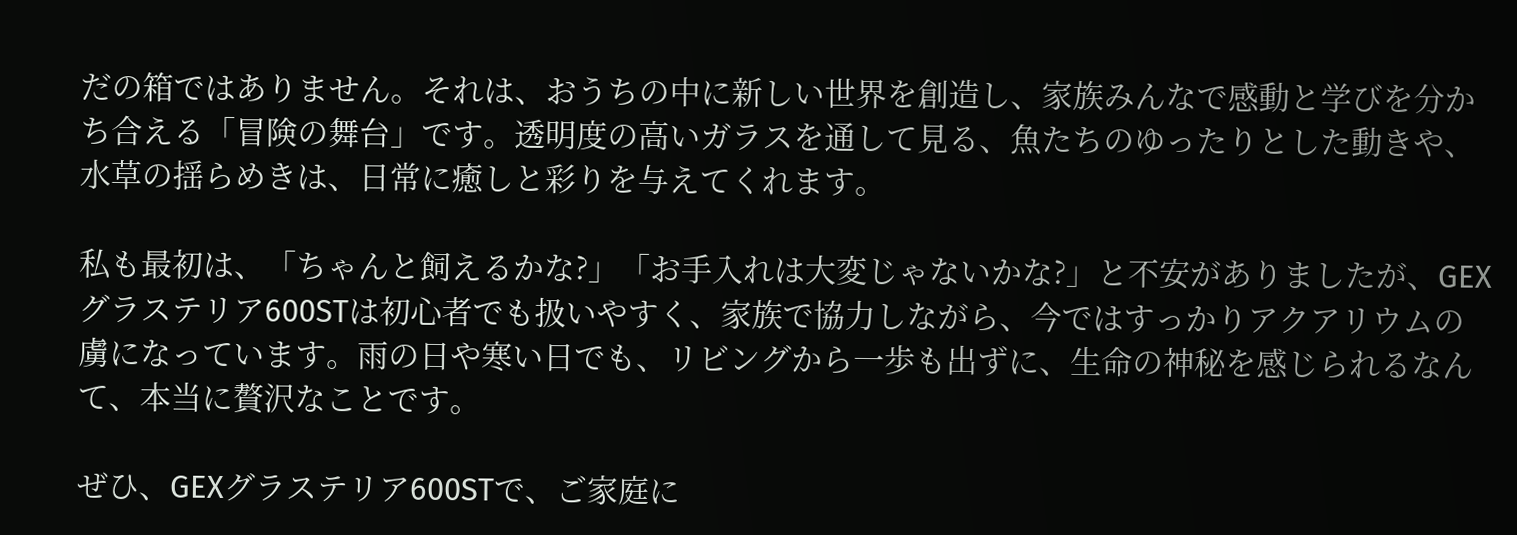だの箱ではありません。それは、おうちの中に新しい世界を創造し、家族みんなで感動と学びを分かち合える「冒険の舞台」です。透明度の高いガラスを通して見る、魚たちのゆったりとした動きや、水草の揺らめきは、日常に癒しと彩りを与えてくれます。

私も最初は、「ちゃんと飼えるかな?」「お手入れは大変じゃないかな?」と不安がありましたが、GEXグラステリア600STは初心者でも扱いやすく、家族で協力しながら、今ではすっかりアクアリウムの虜になっています。雨の日や寒い日でも、リビングから一歩も出ずに、生命の神秘を感じられるなんて、本当に贅沢なことです。

ぜひ、GEXグラステリア600STで、ご家庭に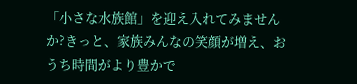「小さな水族館」を迎え入れてみませんか?きっと、家族みんなの笑顔が増え、おうち時間がより豊かで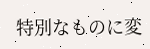特別なものに変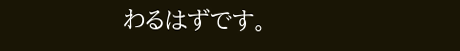わるはずです。